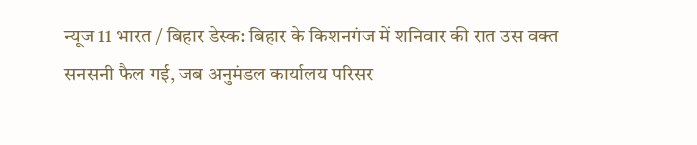न्यूज 11 भारत / बिहार डेस्क: बिहार के किशनगंज में शनिवार की रात उस वक्त सनसनी फैल गई, जब अनुमंडल कार्यालय परिसर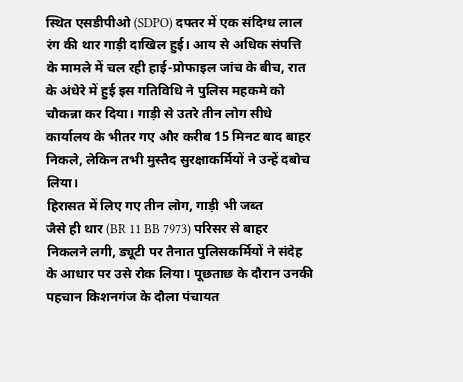स्थित एसडीपीओ (SDPO) दफ्तर में एक संदिग्ध लाल रंग की थार गाड़ी दाखिल हुई। आय से अधिक संपत्ति के मामले में चल रही हाई-प्रोफाइल जांच के बीच, रात के अंधेरे में हुई इस गतिविधि ने पुलिस महकमे को चौकन्ना कर दिया। गाड़ी से उतरे तीन लोग सीधे कार्यालय के भीतर गए और करीब 15 मिनट बाद बाहर निकले, लेकिन तभी मुस्तैद सुरक्षाकर्मियों ने उन्हें दबोच लिया।
हिरासत में लिए गए तीन लोग, गाड़ी भी जब्त
जैसे ही थार (BR 11 BB 7973) परिसर से बाहर निकलने लगी, ड्यूटी पर तैनात पुलिसकर्मियों ने संदेह के आधार पर उसे रोक लिया। पूछताछ के दौरान उनकी पहचान किशनगंज के दौला पंचायत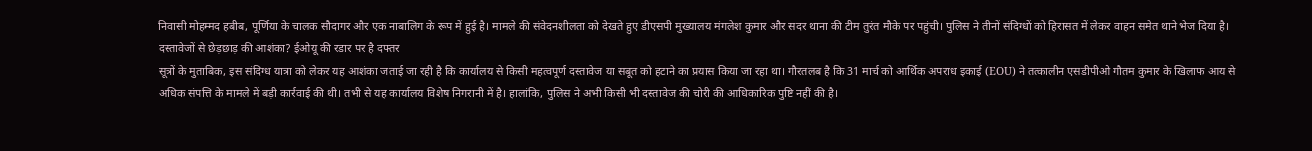निवासी मोहम्मद हबीब, पूर्णिया के चालक सौदागर और एक नाबालिग के रूप में हुई है। मामले की संवेदनशीलता को देखते हुए डीएसपी मुख्यालय मंगलेश कुमार और सदर थाना की टीम तुरंत मौके पर पहुंची। पुलिस ने तीनों संदिग्धों को हिरासत में लेकर वाहन समेत थाने भेज दिया है।
दस्तावेजों से छेड़छाड़ की आशंका? ईओयू की रडार पर है दफ्तर
सूत्रों के मुताबिक, इस संदिग्ध यात्रा को लेकर यह आशंका जताई जा रही है कि कार्यालय से किसी महत्वपूर्ण दस्तावेज या सबूत को हटाने का प्रयास किया जा रहा था। गौरतलब है कि 31 मार्च को आर्थिक अपराध इकाई (EOU) ने तत्कालीन एसडीपीओ गौतम कुमार के खिलाफ आय से अधिक संपत्ति के मामले में बड़ी कार्रवाई की थी। तभी से यह कार्यालय विशेष निगरानी में है। हालांकि, पुलिस ने अभी किसी भी दस्तावेज की चोरी की आधिकारिक पुष्टि नहीं की है।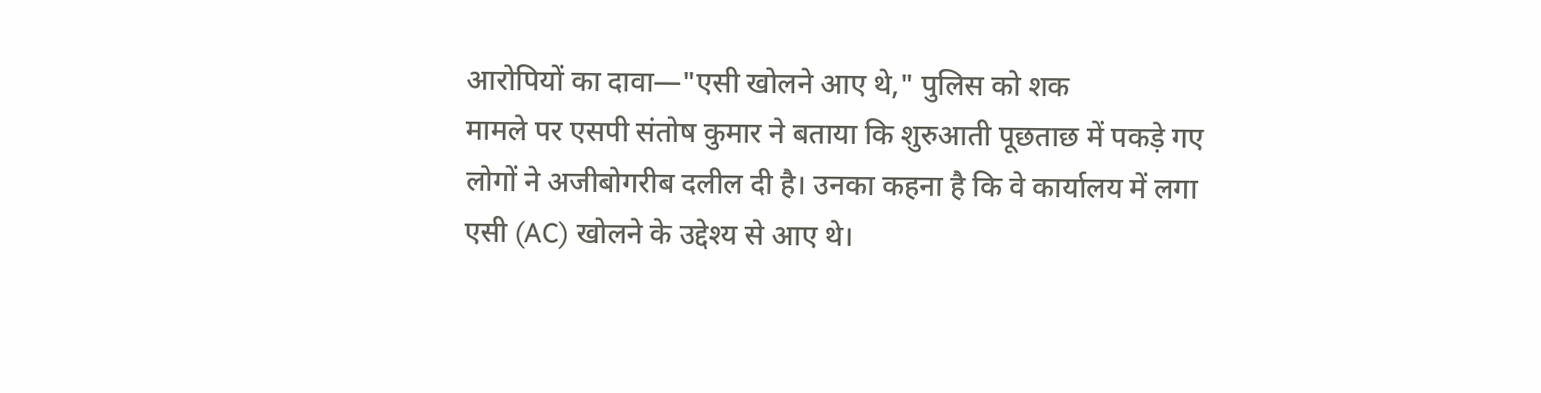आरोपियों का दावा—"एसी खोलने आए थे," पुलिस को शक
मामले पर एसपी संतोष कुमार ने बताया कि शुरुआती पूछताछ में पकड़े गए लोगों ने अजीबोगरीब दलील दी है। उनका कहना है कि वे कार्यालय में लगा एसी (AC) खोलने के उद्देश्य से आए थे।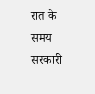रात के समय सरकारी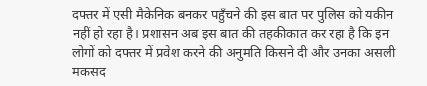दफ्तर में एसी मैकेनिक बनकर पहुँचने की इस बात पर पुलिस को यकीन नहीं हो रहा है। प्रशासन अब इस बात की तहकीकात कर रहा है कि इन लोगों को दफ्तर में प्रवेश करने की अनुमति किसने दी और उनका असली मकसद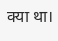क्या था।